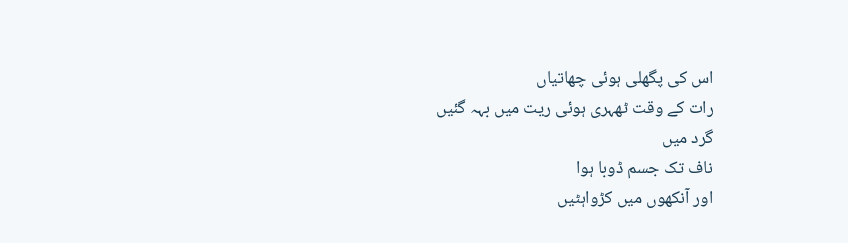اس کی پگھلی ہوئی چھاتیاں
رات کے وقت ٹھہری ہوئی ریت میں بہہ گئیں
گرد میں
ناف تک جسم ڈوبا ہوا
اور آنکھوں میں کڑواہٹیں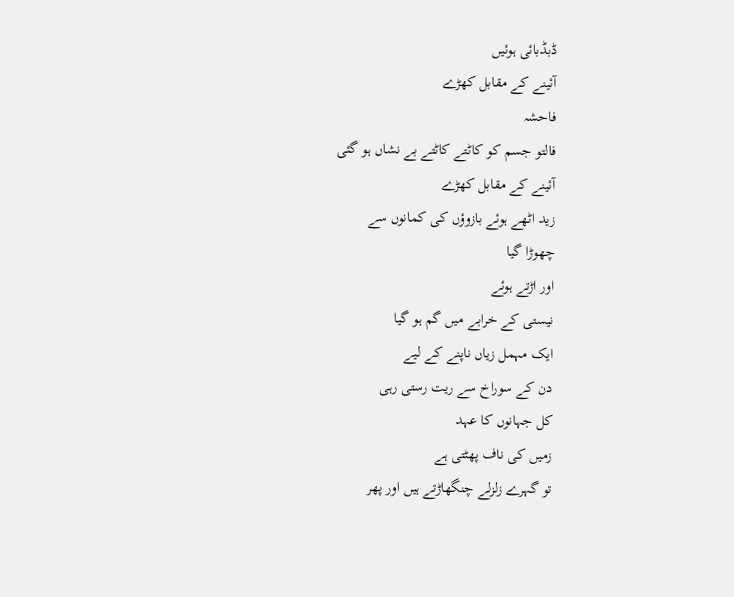ڈبڈبائی ہوئیں
آئینے کے مقابل کھڑے
فاحشہ
فالتو جسم کو کاٹتے کاٹتے بے نشاں ہو گئی
آئینے کے مقابل کھڑے
زید اٹھے ہوئے بازوؤں کی کمانوں سے
چھوڑا گیا
اور اڑتے ہوئے
نیستی کے خرابے میں گم ہو گیا
ایک مہمل زیاں ناپنے کے لیے
دن کے سوراخ سے ریت رستی رہی
کل جہانوں کا عہد
زمیں کی ناف پھٹتی ہے
تو گہرے زلزلے چنگھاڑتے ہیں اور پھر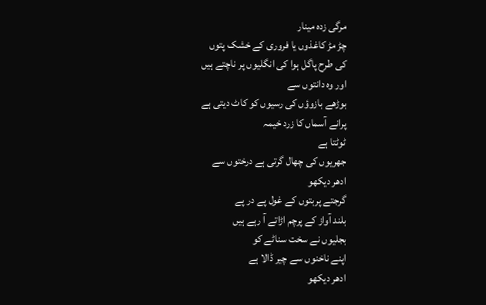مرگی زدہ مینار
چڑ مڑ کاغذوں یا فروری کے خشک پتوں
کی طرح پاگل ہوا کی انگلیوں پر ناچتے ہیں
اور وہ دانتوں سے
بوڑھے بازوؤں کی رسیوں کو کاٹ دیتی ہے
پرانے آسماں کا زرد خیمہ
ٹوٹتا ہے
جھریوں کی چھال گرتی ہے درختوں سے
ادھر دیکھو
گرجتے پربتوں کے غول پے در پے
بلند آواز کے پرچم اڑاتے آ رہے ہیں
بجلیوں نے سخت سناٹے کو
اپنے ناخنوں سے چیر ڈالا ہے
ادھر دیکھو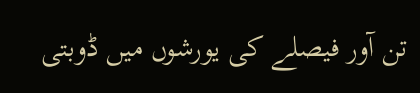تن آور فیصلے کی یورشوں میں ڈوبتی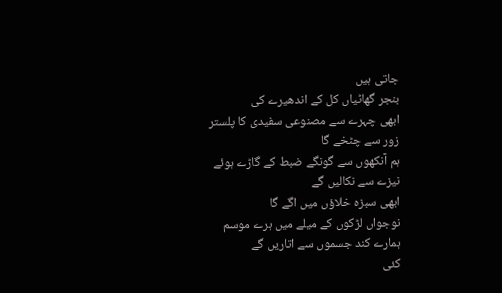جاتی ہیں
بنجر گھاٹیاں کل کے اندھیرے کی
ابھی چہرے سے مصنوعی سفیدی کا پلستر
زور سے چٹخے گا
ہم آنکھوں سے گونگے ضبط کے گاڑے ہوئے
نیزے سے نکالیں گے
ابھی سبزہ خلاؤں میں اگے گا
نوجواں لڑکوں کے میلے میں ہرے موسم
ہمارے کند جسموں سے اتاریں گے
کئی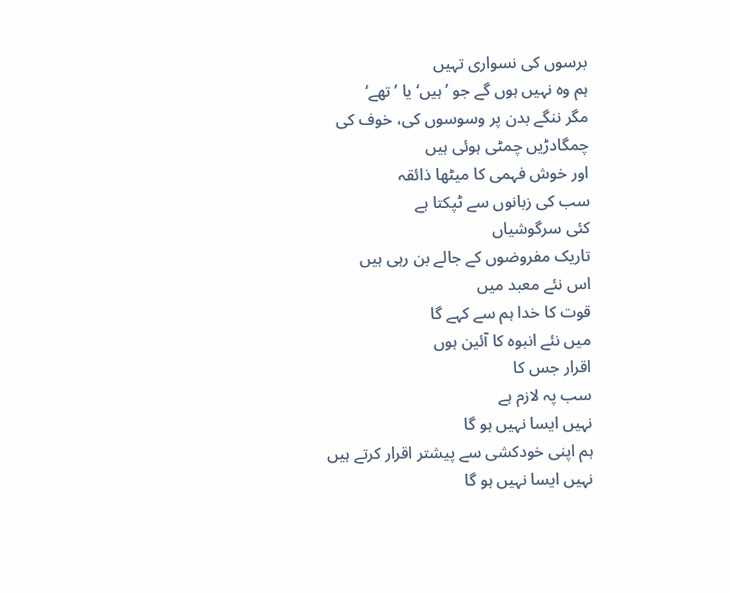برسوں کی نسواری تہیں
ہم وہ نہیں ہوں گے جو ’ہیں‘ یا ’تھے‘
مگر ننگے بدن پر وسوسوں کی، خوف کی
چمگادڑیں چمٹی ہوئی ہیں
اور خوش فہمی کا میٹھا ذائقہ
سب کی زبانوں سے ٹپکتا ہے
کئی سرگوشیاں
تاریک مفروضوں کے جالے بن رہی ہیں
اس نئے معبد میں
قوت کا خدا ہم سے کہے گا
میں نئے انبوہ کا آئین ہوں
اقرار جس کا
سب پہ لازم ہے
نہیں ایسا نہیں ہو گا
ہم اپنی خودکشی سے پیشتر اقرار کرتے ہیں
نہیں ایسا نہیں ہو گا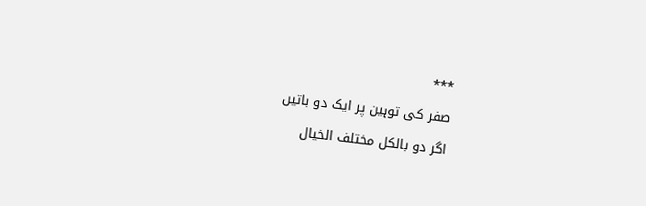٭٭٭
صفر کی توہین پر ایک دو باتیں
اگر دو بالکل مختلف الخیال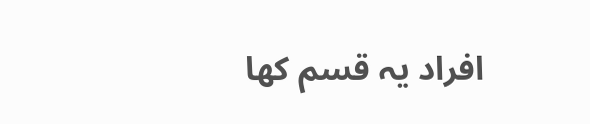افراد یہ قسم کھا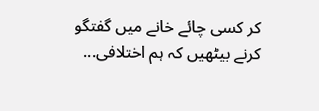کر کسی چائے خانے میں گفتگو کرنے بیٹھیں کہ ہم اختلافی...